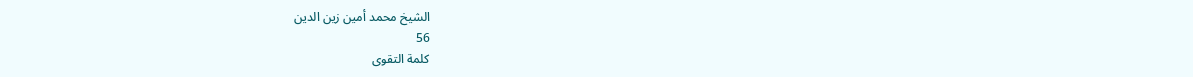الشيخ محمد أمين زين الدين
56
كلمة التقوى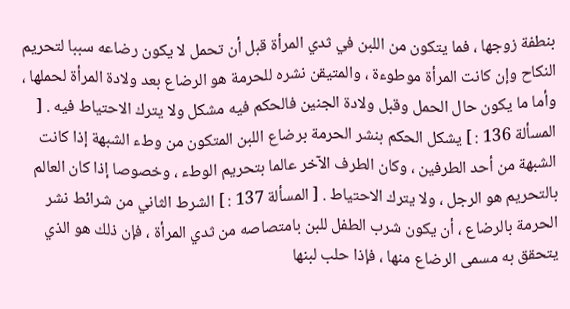بنطفة زوجها ، فما يتكون من اللبن في ثدي المرأة قبل أن تحمل لا يكون رضاعه سببا لتحريم النكاح وإن كانت المرأة موطوءة ، والمتيقن نشره للحرمة هو الرضاع بعد ولادة المرأة لحملها ، وأما ما يكون حال الحمل وقبل ولادة الجنين فالحكم فيه مشكل ولا يترك الاحتياط فيه . [ المسألة 136 : ] يشكل الحكم بنشر الحرمة برضاع اللبن المتكون من وطء الشبهة إذا كانت الشبهة من أحد الطرفين ، وكان الطرف الآخر عالما بتحريم الوطء ، وخصوصا إذا كان العالم بالتحريم هو الرجل ، ولا يترك الاحتياط . [ المسألة 137 : ] الشرط الثاني من شرائط نشر الحرمة بالرضاع ، أن يكون شرب الطفل للبن بامتصاصه من ثدي المرأة ، فإن ذلك هو الذي يتحقق به مسمى الرضاع منها ، فإذا حلب لبنها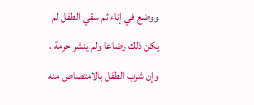ووضع في إناء ثم سقي الطفل لم يكن ذلك رضاعا ولم ينشر حرمة ، وإن شرب الطفل بالامتصاص منه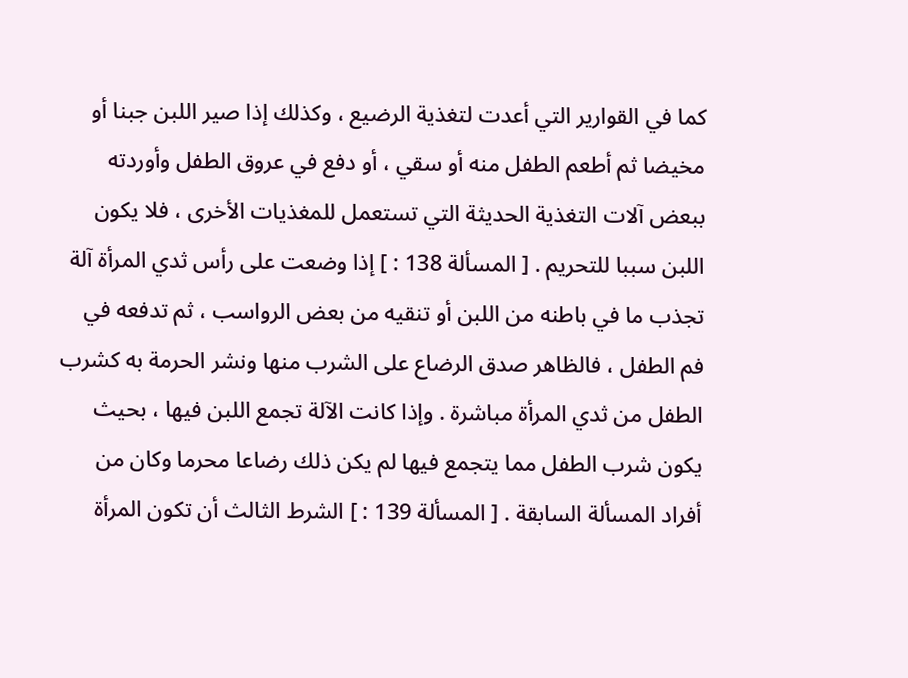كما في القوارير التي أعدت لتغذية الرضيع ، وكذلك إذا صير اللبن جبنا أو مخيضا ثم أطعم الطفل منه أو سقي ، أو دفع في عروق الطفل وأوردته ببعض آلات التغذية الحديثة التي تستعمل للمغذيات الأخرى ، فلا يكون اللبن سببا للتحريم . [ المسألة 138 : ] إذا وضعت على رأس ثدي المرأة آلة تجذب ما في باطنه من اللبن أو تنقيه من بعض الرواسب ، ثم تدفعه في فم الطفل ، فالظاهر صدق الرضاع على الشرب منها ونشر الحرمة به كشرب الطفل من ثدي المرأة مباشرة . وإذا كانت الآلة تجمع اللبن فيها ، بحيث يكون شرب الطفل مما يتجمع فيها لم يكن ذلك رضاعا محرما وكان من أفراد المسألة السابقة . [ المسألة 139 : ] الشرط الثالث أن تكون المرأة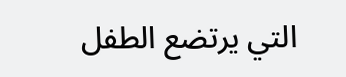التي يرتضع الطفل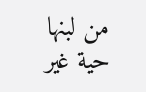من لبنها حية غير